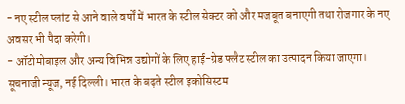- नए स्टील प्लांट से आने वाले वर्षों में भारत के स्टील सेक्टर को और मजबूत बनाएगी तथा रोजगार के नए अवसर भी पैदा करेगी।
- ऑटोमोबाइल और अन्य विभिन्न उद्योगों के लिए हाई-ग्रेड फ्लैट स्टील का उत्पादन किया जाएगा।
सूचनाजी न्यूज, नई दिल्ली। भारत के बढ़ते स्टील इकोसिस्टम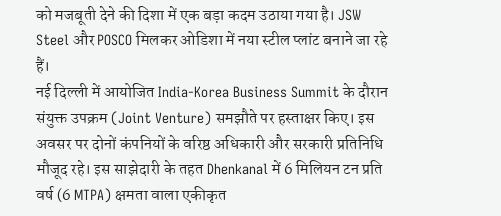को मजबूती देने की दिशा में एक बड़ा कदम उठाया गया है। JSW Steel और POSCO मिलकर ओडिशा में नया स्टील प्लांट बनाने जा रहे हैं।
नई दिल्ली में आयोजित India-Korea Business Summit के दौरान संयुक्त उपक्रम (Joint Venture) समझौते पर हस्ताक्षर किए। इस अवसर पर दोनों कंपनियों के वरिष्ठ अधिकारी और सरकारी प्रतिनिधि मौजूद रहे। इस साझेदारी के तहत Dhenkanal में 6 मिलियन टन प्रति वर्ष (6 MTPA) क्षमता वाला एकीकृत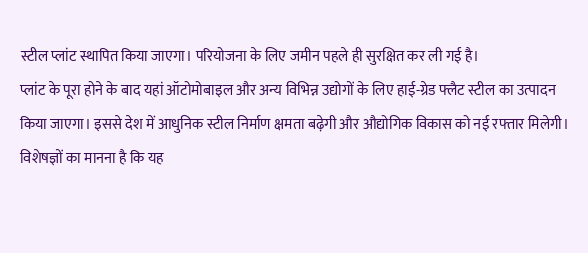स्टील प्लांट स्थापित किया जाएगा। परियोजना के लिए जमीन पहले ही सुरक्षित कर ली गई है।
प्लांट के पूरा होने के बाद यहां ऑटोमोबाइल और अन्य विभिन्न उद्योगों के लिए हाई-ग्रेड फ्लैट स्टील का उत्पादन किया जाएगा। इससे देश में आधुनिक स्टील निर्माण क्षमता बढ़ेगी और औद्योगिक विकास को नई रफ्तार मिलेगी। विशेषज्ञों का मानना है कि यह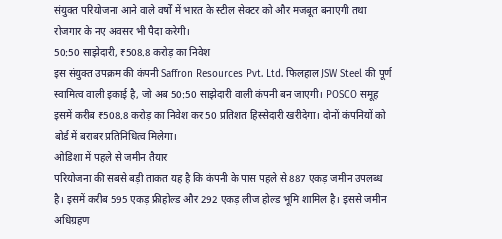संयुक्त परियोजना आने वाले वर्षों में भारत के स्टील सेक्टर को और मजबूत बनाएगी तथा रोजगार के नए अवसर भी पैदा करेगी।
50:50 साझेदारी, ₹508.8 करोड़ का निवेश
इस संयुक्त उपक्रम की कंपनी Saffron Resources Pvt. Ltd. फिलहाल JSW Steel की पूर्ण स्वामित्व वाली इकाई है, जो अब 50:50 साझेदारी वाली कंपनी बन जाएगी। POSCO समूह इसमें करीब ₹508.8 करोड़ का निवेश कर 50 प्रतिशत हिस्सेदारी खरीदेगा। दोनों कंपनियों को बोर्ड में बराबर प्रतिनिधित्व मिलेगा।
ओडिशा में पहले से जमीन तैयार
परियोजना की सबसे बड़ी ताकत यह है कि कंपनी के पास पहले से 887 एकड़ जमीन उपलब्ध है। इसमें करीब 595 एकड़ फ्रीहोल्ड और 292 एकड़ लीज होल्ड भूमि शामिल है। इससे जमीन अधिग्रहण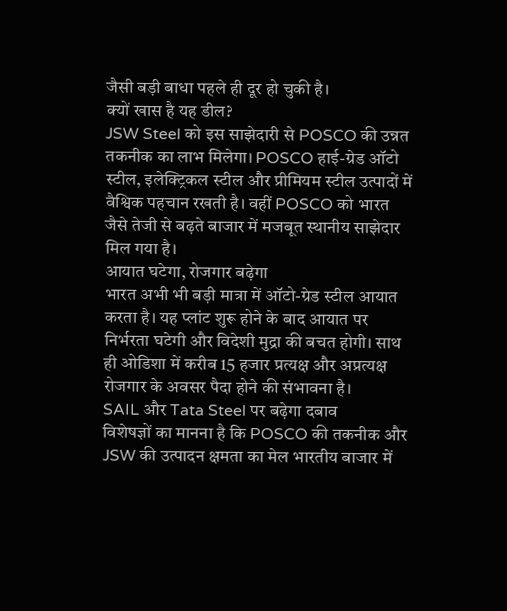जैसी बड़ी बाधा पहले ही दूर हो चुकी है।
क्यों खास है यह डील?
JSW Steel को इस साझेदारी से POSCO की उन्नत तकनीक का लाभ मिलेगा। POSCO हाई-ग्रेड ऑटो स्टील, इलेक्ट्रिकल स्टील और प्रीमियम स्टील उत्पादों में वैश्विक पहचान रखती है। वहीं POSCO को भारत जैसे तेजी से बढ़ते बाजार में मजबूत स्थानीय साझेदार मिल गया है।
आयात घटेगा, रोजगार बढ़ेगा
भारत अभी भी बड़ी मात्रा में ऑटो-ग्रेड स्टील आयात करता है। यह प्लांट शुरू होने के बाद आयात पर निर्भरता घटेगी और विदेशी मुद्रा की बचत होगी। साथ ही ओडिशा में करीब 15 हजार प्रत्यक्ष और अप्रत्यक्ष रोजगार के अवसर पैदा होने की संभावना है।
SAIL और Tata Steel पर बढ़ेगा दबाव
विशेषज्ञों का मानना है कि POSCO की तकनीक और JSW की उत्पादन क्षमता का मेल भारतीय बाजार में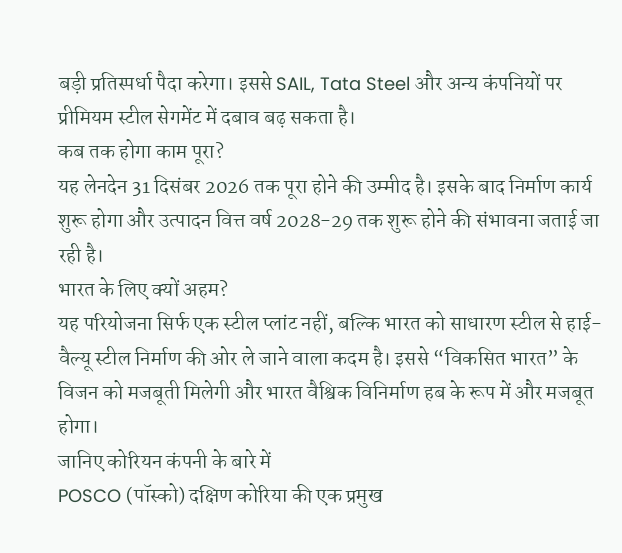बड़ी प्रतिस्पर्धा पैदा करेगा। इससे SAIL, Tata Steel और अन्य कंपनियों पर प्रीमियम स्टील सेगमेंट में दबाव बढ़ सकता है।
कब तक होगा काम पूरा?
यह लेनदेन 31 दिसंबर 2026 तक पूरा होने की उम्मीद है। इसके बाद निर्माण कार्य शुरू होगा और उत्पादन वित्त वर्ष 2028-29 तक शुरू होने की संभावना जताई जा रही है।
भारत के लिए क्यों अहम?
यह परियोजना सिर्फ एक स्टील प्लांट नहीं, बल्कि भारत को साधारण स्टील से हाई-वैल्यू स्टील निर्माण की ओर ले जाने वाला कदम है। इससे “विकसित भारत” के विजन को मजबूती मिलेगी और भारत वैश्विक विनिर्माण हब के रूप में और मजबूत होगा।
जानिए कोरियन कंपनी के बारे में
POSCO (पॉस्को) दक्षिण कोरिया की एक प्रमुख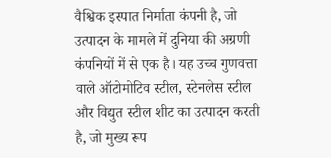वैश्विक इस्पात निर्माता कंपनी है, जो उत्पादन के मामले में दुनिया की अग्रणी कंपनियों में से एक है। यह उच्च गुणवत्ता वाले ऑटोमोटिव स्टील, स्टेनलेस स्टील और विद्युत स्टील शीट का उत्पादन करती है, जो मुख्य रूप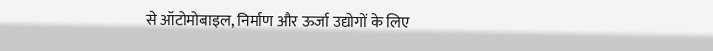से ऑटोमोबाइल, निर्माण और ऊर्जा उद्योगों के लिए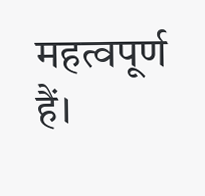महत्वपूर्ण हैं।